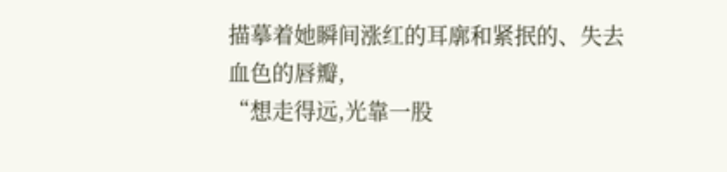描摹着她瞬间涨红的耳廓和紧抿的、失去血色的唇瓣,
“想走得远,光靠一股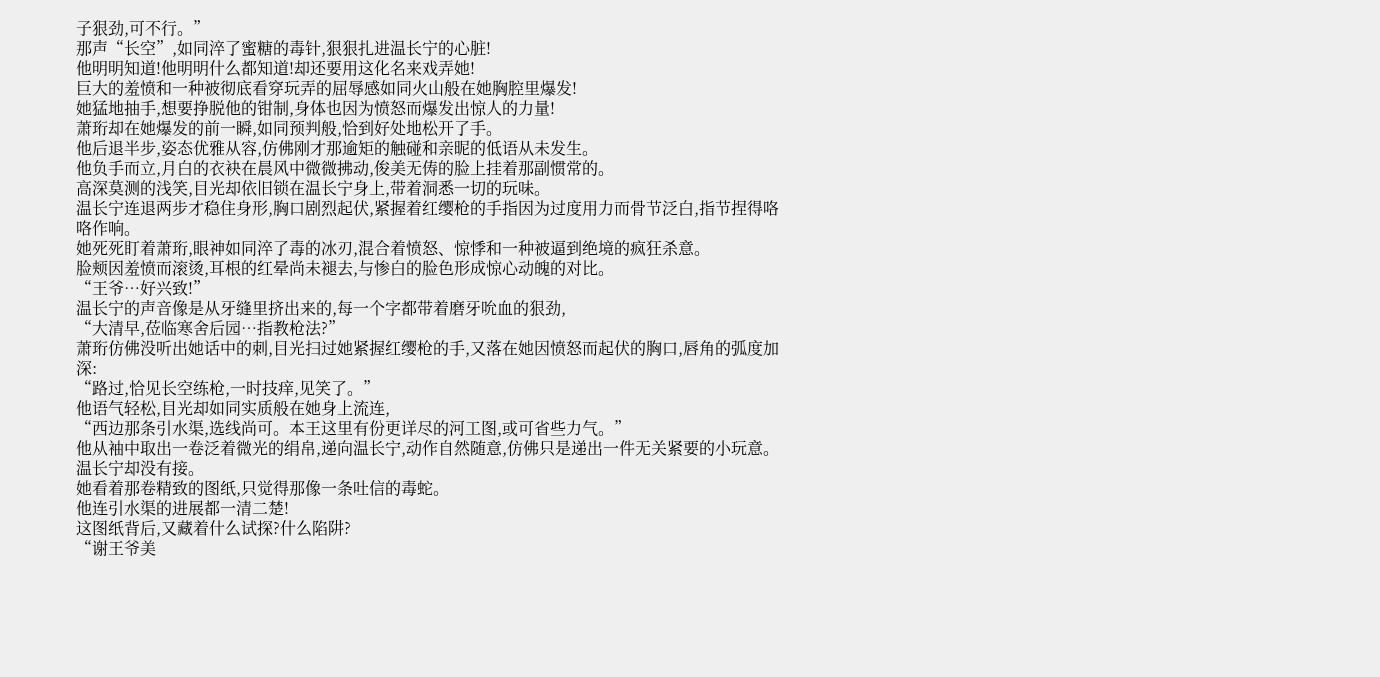子狠劲,可不行。”
那声“长空”,如同淬了蜜糖的毒针,狠狠扎进温长宁的心脏!
他明明知道!他明明什么都知道!却还要用这化名来戏弄她!
巨大的羞愤和一种被彻底看穿玩弄的屈辱感如同火山般在她胸腔里爆发!
她猛地抽手,想要挣脱他的钳制,身体也因为愤怒而爆发出惊人的力量!
萧珩却在她爆发的前一瞬,如同预判般,恰到好处地松开了手。
他后退半步,姿态优雅从容,仿佛刚才那逾矩的触碰和亲昵的低语从未发生。
他负手而立,月白的衣袂在晨风中微微拂动,俊美无俦的脸上挂着那副惯常的。
高深莫测的浅笑,目光却依旧锁在温长宁身上,带着洞悉一切的玩味。
温长宁连退两步才稳住身形,胸口剧烈起伏,紧握着红缨枪的手指因为过度用力而骨节泛白,指节捏得咯咯作响。
她死死盯着萧珩,眼神如同淬了毒的冰刃,混合着愤怒、惊悸和一种被逼到绝境的疯狂杀意。
脸颊因羞愤而滚烫,耳根的红晕尚未褪去,与惨白的脸色形成惊心动魄的对比。
“王爷…好兴致!”
温长宁的声音像是从牙缝里挤出来的,每一个字都带着磨牙吮血的狠劲,
“大清早,莅临寒舍后园…指教枪法?”
萧珩仿佛没听出她话中的刺,目光扫过她紧握红缨枪的手,又落在她因愤怒而起伏的胸口,唇角的弧度加深:
“路过,恰见长空练枪,一时技痒,见笑了。”
他语气轻松,目光却如同实质般在她身上流连,
“西边那条引水渠,选线尚可。本王这里有份更详尽的河工图,或可省些力气。”
他从袖中取出一卷泛着微光的绢帛,递向温长宁,动作自然随意,仿佛只是递出一件无关紧要的小玩意。
温长宁却没有接。
她看着那卷精致的图纸,只觉得那像一条吐信的毒蛇。
他连引水渠的进展都一清二楚!
这图纸背后,又藏着什么试探?什么陷阱?
“谢王爷美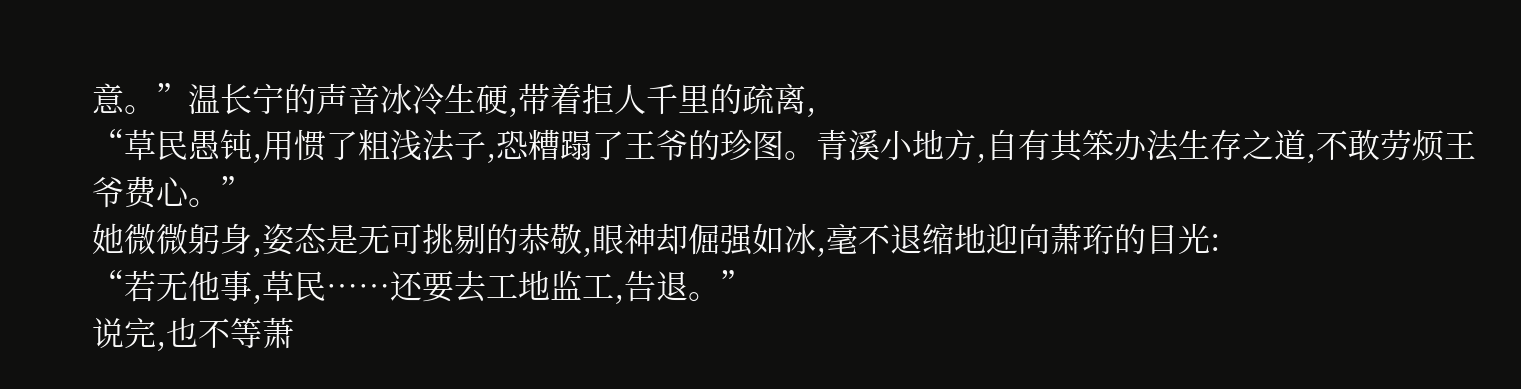意。”温长宁的声音冰冷生硬,带着拒人千里的疏离,
“草民愚钝,用惯了粗浅法子,恐糟蹋了王爷的珍图。青溪小地方,自有其笨办法生存之道,不敢劳烦王爷费心。”
她微微躬身,姿态是无可挑剔的恭敬,眼神却倔强如冰,毫不退缩地迎向萧珩的目光:
“若无他事,草民……还要去工地监工,告退。”
说完,也不等萧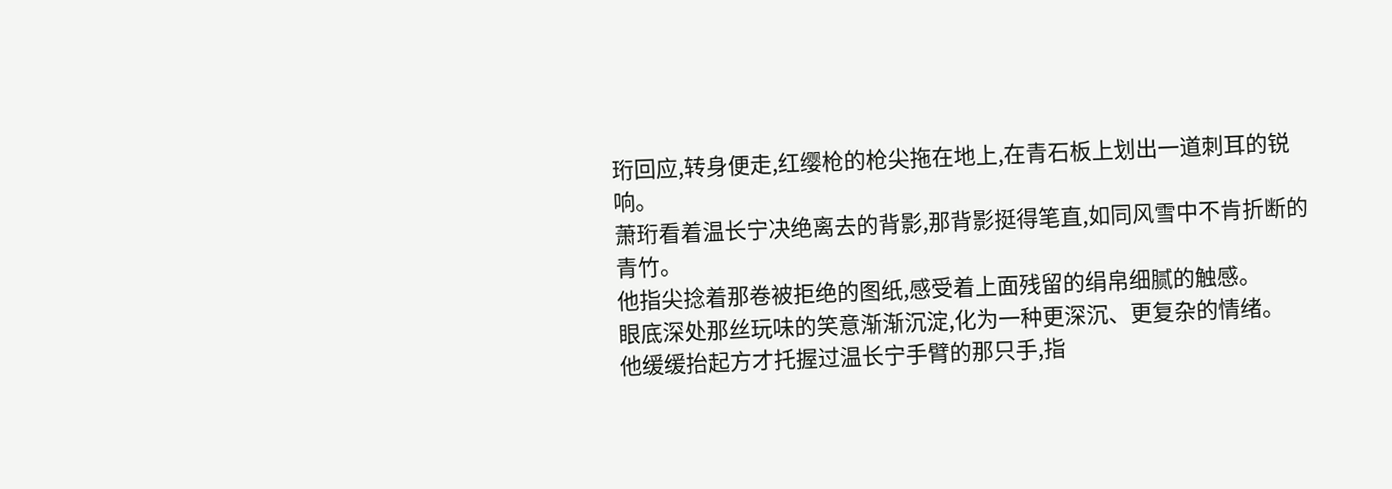珩回应,转身便走,红缨枪的枪尖拖在地上,在青石板上划出一道刺耳的锐响。
萧珩看着温长宁决绝离去的背影,那背影挺得笔直,如同风雪中不肯折断的青竹。
他指尖捻着那卷被拒绝的图纸,感受着上面残留的绢帛细腻的触感。
眼底深处那丝玩味的笑意渐渐沉淀,化为一种更深沉、更复杂的情绪。
他缓缓抬起方才托握过温长宁手臂的那只手,指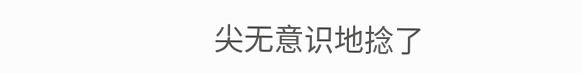尖无意识地捻了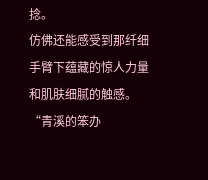捻。
仿佛还能感受到那纤细手臂下蕴藏的惊人力量和肌肤细腻的触感。
“青溪的笨办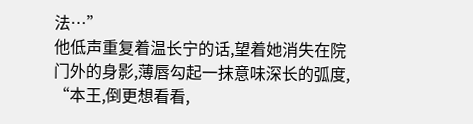法…”
他低声重复着温长宁的话,望着她消失在院门外的身影,薄唇勾起一抹意味深长的弧度,
“本王,倒更想看看,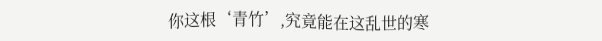你这根‘青竹’,究竟能在这乱世的寒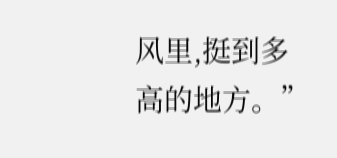风里,挺到多高的地方。”